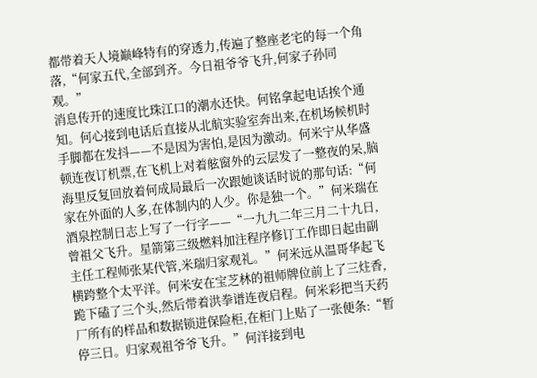都带着天人境巅峰特有的穿透力,传遍了整座老宅的每一个角落,“何家五代,全部到齐。今日祖爷爷飞升,何家子孙同观。”
消息传开的速度比珠江口的潮水还快。何铭拿起电话挨个通知。何心接到电话后直接从北航实验室奔出来,在机场候机时手脚都在发抖——不是因为害怕,是因为激动。何米宁从华盛顿连夜订机票,在飞机上对着舷窗外的云层发了一整夜的呆,脑海里反复回放着何成局最后一次跟她谈话时说的那句话:“何家在外面的人多,在体制内的人少。你是独一个。”何米瑞在酒泉控制日志上写了一行字——“一九九二年三月二十九日,曾祖父飞升。星箭第三级燃料加注程序修订工作即日起由副主任工程师张某代管,米瑞归家观礼。”何米远从温哥华起飞横跨整个太平洋。何米安在宝芝林的祖师牌位前上了三炷香,跪下磕了三个头,然后带着洪拳谱连夜启程。何米彩把当天药厂所有的样品和数据锁进保险柜,在柜门上贴了一张便条:“暂停三日。归家观祖爷爷飞升。”何洋接到电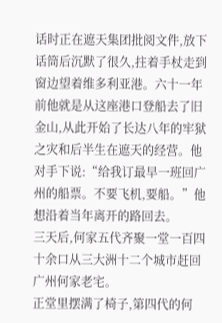话时正在遮天集团批阅文件,放下话筒后沉默了很久,拄着手杖走到窗边望着维多利亚港。六十一年前他就是从这座港口登船去了旧金山,从此开始了长达八年的牢狱之灾和后半生在遮天的经营。他对手下说:“给我订最早一班回广州的船票。不要飞机,要船。”他想沿着当年离开的路回去。
三天后,何家五代齐聚一堂一百四十余口从三大洲十二个城市赶回广州何家老宅。
正堂里摆满了椅子,第四代的何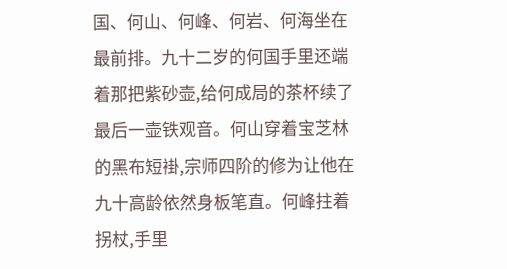国、何山、何峰、何岩、何海坐在最前排。九十二岁的何国手里还端着那把紫砂壶,给何成局的茶杯续了最后一壶铁观音。何山穿着宝芝林的黑布短褂,宗师四阶的修为让他在九十高龄依然身板笔直。何峰拄着拐杖,手里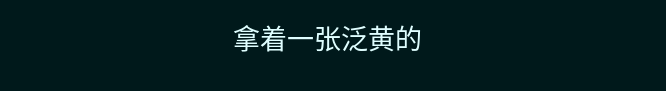拿着一张泛黄的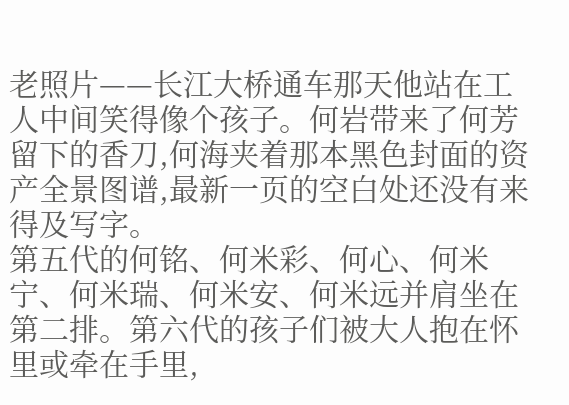老照片——长江大桥通车那天他站在工人中间笑得像个孩子。何岩带来了何芳留下的香刀,何海夹着那本黑色封面的资产全景图谱,最新一页的空白处还没有来得及写字。
第五代的何铭、何米彩、何心、何米宁、何米瑞、何米安、何米远并肩坐在第二排。第六代的孩子们被大人抱在怀里或牵在手里,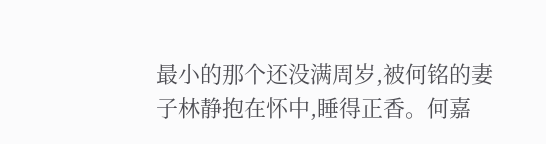最小的那个还没满周岁,被何铭的妻子林静抱在怀中,睡得正香。何嘉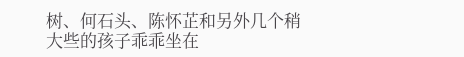树、何石头、陈怀芷和另外几个稍大些的孩子乖乖坐在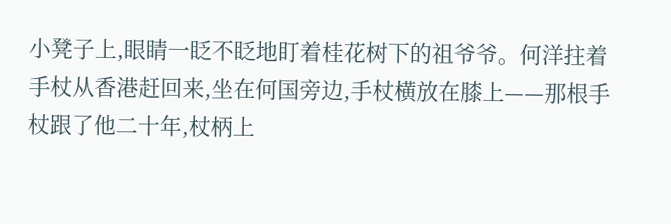小凳子上,眼睛一眨不眨地盯着桂花树下的祖爷爷。何洋拄着手杖从香港赶回来,坐在何国旁边,手杖横放在膝上——那根手杖跟了他二十年,杖柄上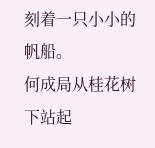刻着一只小小的帆船。
何成局从桂花树下站起